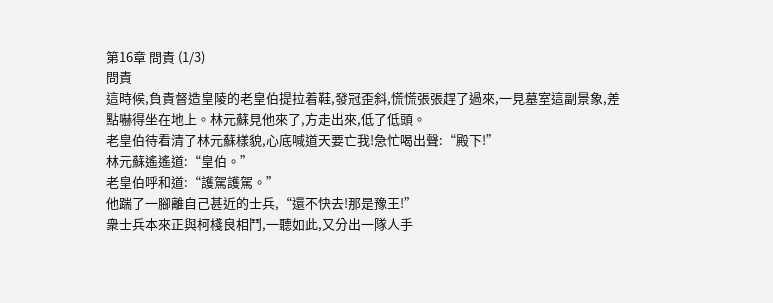第16章 問責 (1/3)
問責
這時候,負責督造皇陵的老皇伯提拉着鞋,發冠歪斜,慌慌張張趕了過來,一見墓室這副景象,差點嚇得坐在地上。林元蘇見他來了,方走出來,低了低頭。
老皇伯待看清了林元蘇樣貌,心底喊道天要亡我!急忙喝出聲:“殿下!”
林元蘇遙遙道:“皇伯。”
老皇伯呼和道:“護駕護駕。”
他踹了一腳離自己甚近的士兵,“還不快去!那是豫王!”
衆士兵本來正與柯棧良相鬥,一聽如此,又分出一隊人手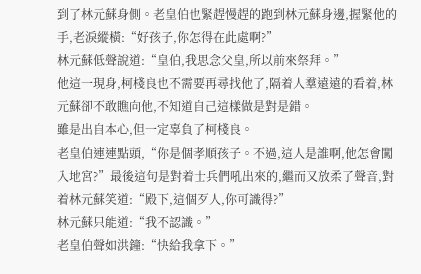到了林元蘇身側。老皇伯也緊趕慢趕的跑到林元蘇身邊,握緊他的手,老淚縱橫:“好孩子,你怎得在此處啊?”
林元蘇低聲說道:“皇伯,我思念父皇,所以前來祭拜。”
他這一現身,柯棧良也不需要再尋找他了,隔着人羣遠遠的看着,林元蘇卻不敢瞧向他,不知道自己這樣做是對是錯。
雖是出自本心,但一定辜負了柯棧良。
老皇伯連連點頭,“你是個孝順孩子。不過,這人是誰啊,他怎會闖入地宮?”最後這句是對着士兵們吼出來的,繼而又放柔了聲音,對着林元蘇笑道:“殿下,這個歹人,你可識得?”
林元蘇只能道:“我不認識。”
老皇伯聲如洪鐘:“快給我拿下。”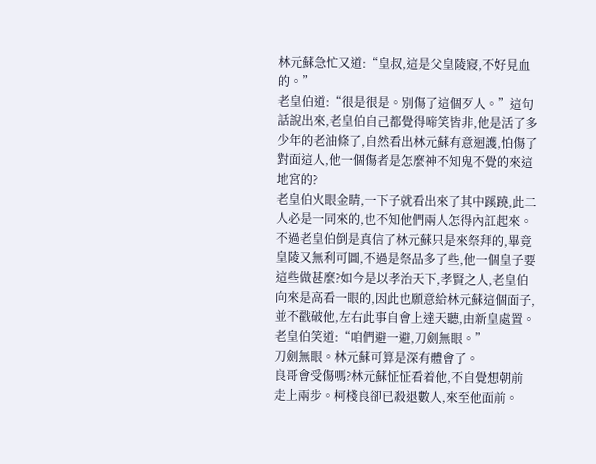林元蘇急忙又道:“皇叔,這是父皇陵寢,不好見血的。”
老皇伯道:“很是很是。別傷了這個歹人。”這句話說出來,老皇伯自己都覺得啼笑皆非,他是活了多少年的老油條了,自然看出林元蘇有意迴護,怕傷了對面這人,他一個傷者是怎麼神不知鬼不覺的來這地宮的?
老皇伯火眼金睛,一下子就看出來了其中蹊蹺,此二人必是一同來的,也不知他們兩人怎得內訌起來。
不過老皇伯倒是真信了林元蘇只是來祭拜的,畢竟皇陵又無利可圖,不過是祭品多了些,他一個皇子要這些做甚麼?如今是以孝治天下,孝賢之人,老皇伯向來是高看一眼的,因此也願意給林元蘇這個面子,並不戳破他,左右此事自會上達天聽,由新皇處置。
老皇伯笑道:“咱們避一避,刀劍無眼。”
刀劍無眼。林元蘇可算是深有體會了。
良哥會受傷嗎?林元蘇怔怔看着他,不自覺想朝前走上兩步。柯棧良卻已殺退數人,來至他面前。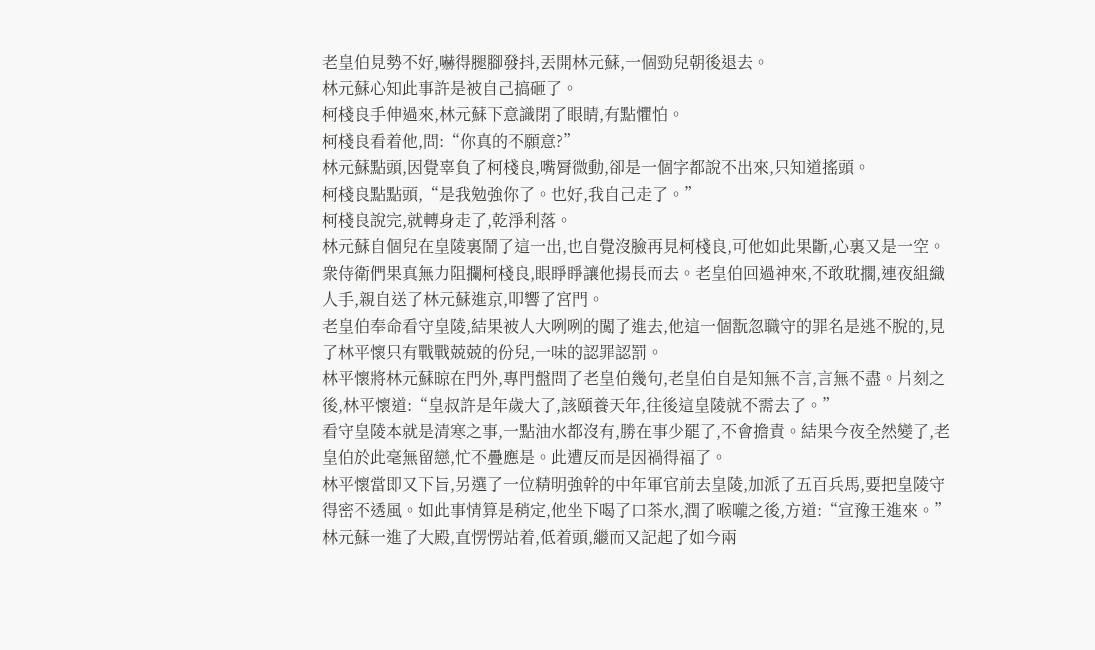老皇伯見勢不好,嚇得腿腳發抖,丟開林元蘇,一個勁兒朝後退去。
林元蘇心知此事許是被自己搞砸了。
柯棧良手伸過來,林元蘇下意識閉了眼睛,有點懼怕。
柯棧良看着他,問:“你真的不願意?”
林元蘇點頭,因覺辜負了柯棧良,嘴脣微動,卻是一個字都說不出來,只知道搖頭。
柯棧良點點頭,“是我勉強你了。也好,我自己走了。”
柯棧良說完,就轉身走了,乾淨利落。
林元蘇自個兒在皇陵裏鬧了這一出,也自覺沒臉再見柯棧良,可他如此果斷,心裏又是一空。
衆侍衛們果真無力阻攔柯棧良,眼睜睜讓他揚長而去。老皇伯回過神來,不敢耽擱,連夜組織人手,親自送了林元蘇進京,叩響了宮門。
老皇伯奉命看守皇陵,結果被人大咧咧的闖了進去,他這一個翫忽職守的罪名是逃不脫的,見了林平懷只有戰戰兢兢的份兒,一味的認罪認罰。
林平懷將林元蘇晾在門外,專門盤問了老皇伯幾句,老皇伯自是知無不言,言無不盡。片刻之後,林平懷道:“皇叔許是年歲大了,該頤養天年,往後這皇陵就不需去了。”
看守皇陵本就是清寒之事,一點油水都沒有,勝在事少罷了,不會擔責。結果今夜全然變了,老皇伯於此毫無留戀,忙不疊應是。此遭反而是因禍得福了。
林平懷當即又下旨,另選了一位精明強幹的中年軍官前去皇陵,加派了五百兵馬,要把皇陵守得密不透風。如此事情算是稍定,他坐下喝了口茶水,潤了喉嚨之後,方道:“宣豫王進來。”
林元蘇一進了大殿,直愣愣站着,低着頭,繼而又記起了如今兩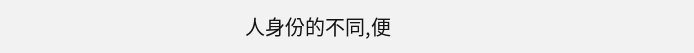人身份的不同,便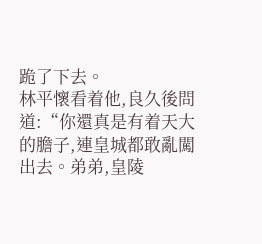跪了下去。
林平懷看着他,良久後問道:“你還真是有着天大的膽子,連皇城都敢亂闖出去。弟弟,皇陵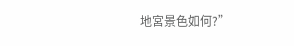地宮景色如何?”